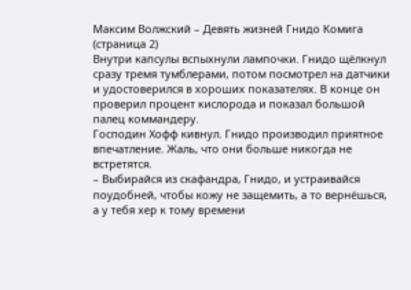Максим Волжский – Девять жизней Гнидо Комига (страница 2)
Внутри капсулы вспыхнули лампочки. Гнидо щёлкнул сразу тремя тумблерами, потом посмотрел на датчики и удостоверился в хороших показателях. В конце он проверил процент кислорода и показал большой палец коммандеру.
Господин Хофф кивнул. Гнидо производил приятное впечатление. Жаль, что они больше никогда не встретятся.
– Выбирайся из скафандра, Гнидо, и устраивайся поудобней, чтобы кожу не защемить, а то вернёшься, а у тебя хер к тому времени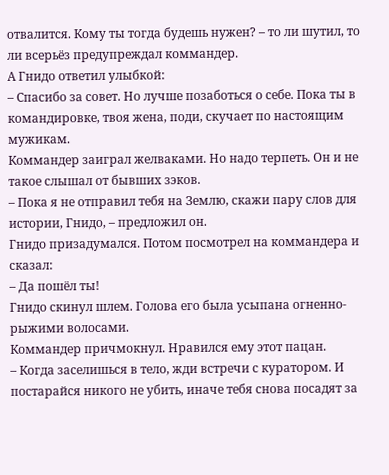отвалится. Кому ты тогда будешь нужен? – то ли шутил, то ли всерьёз предупреждал коммандер.
А Гнидо ответил улыбкой:
– Спасибо за совет. Но лучше позаботься о себе. Пока ты в командировке, твоя жена, поди, скучает по настоящим мужикам.
Коммандер заиграл желваками. Но надо терпеть. Он и не такое слышал от бывших зэков.
– Пока я не отправил тебя на Землю, скажи пару слов для истории, Гнидо, – предложил он.
Гнидо призадумался. Потом посмотрел на коммандера и сказал:
– Да пошёл ты!
Гнидо скинул шлем. Голова его была усыпана огненно-рыжими волосами.
Коммандер причмокнул. Нравился ему этот пацан.
– Когда заселишься в тело, жди встречи с куратором. И постарайся никого не убить, иначе тебя снова посадят за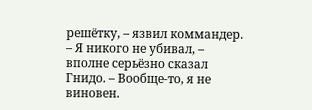решётку, – язвил коммандер.
– Я никого не убивал, – вполне серьёзно сказал Гнидо. – Вообще-то, я не виновен.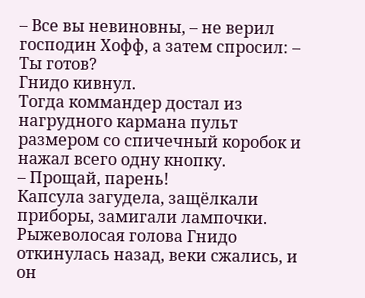– Все вы невиновны, – не верил господин Хофф, а затем спросил: – Ты готов?
Гнидо кивнул.
Тогда коммандер достал из нагрудного кармана пульт размером со спичечный коробок и нажал всего одну кнопку.
– Прощай, парень!
Капсула загудела, защёлкали приборы, замигали лампочки. Рыжеволосая голова Гнидо откинулась назад, веки сжались, и он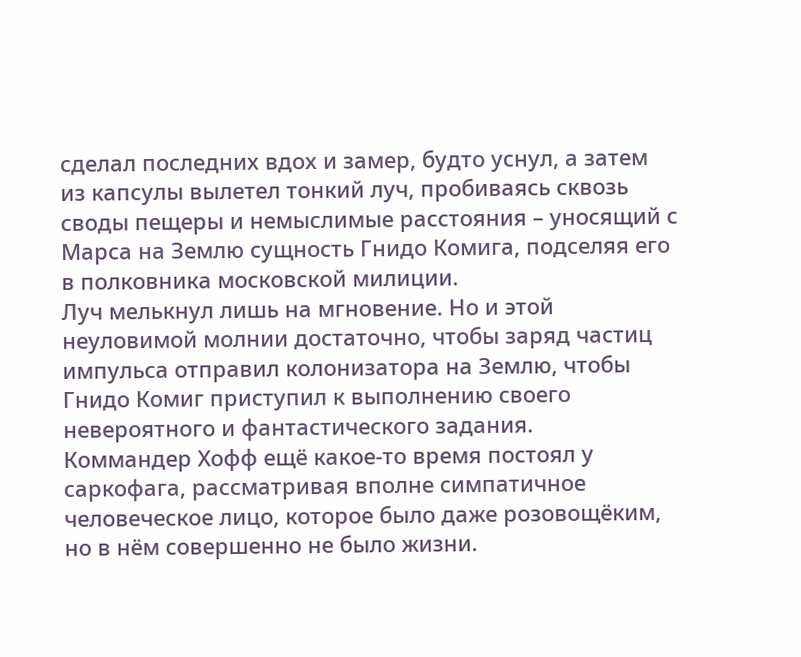сделал последних вдох и замер, будто уснул, а затем из капсулы вылетел тонкий луч, пробиваясь сквозь своды пещеры и немыслимые расстояния – уносящий с Марса на Землю сущность Гнидо Комига, подселяя его в полковника московской милиции.
Луч мелькнул лишь на мгновение. Но и этой неуловимой молнии достаточно, чтобы заряд частиц импульса отправил колонизатора на Землю, чтобы Гнидо Комиг приступил к выполнению своего невероятного и фантастического задания.
Коммандер Хофф ещё какое-то время постоял у саркофага, рассматривая вполне симпатичное человеческое лицо, которое было даже розовощёким, но в нём совершенно не было жизни.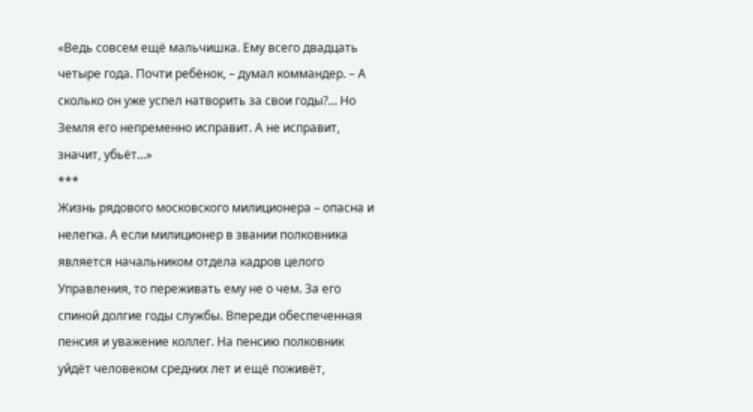«Ведь совсем ещё мальчишка. Ему всего двадцать четыре года. Почти ребёнок, – думал коммандер. – А сколько он уже успел натворить за свои годы?… Но Земля его непременно исправит. А не исправит, значит, убьёт…»
***
Жизнь рядового московского милиционера – опасна и нелегка. А если милиционер в звании полковника является начальником отдела кадров целого Управления, то переживать ему не о чем. За его спиной долгие годы службы. Впереди обеспеченная пенсия и уважение коллег. На пенсию полковник уйдёт человеком средних лет и ещё поживёт,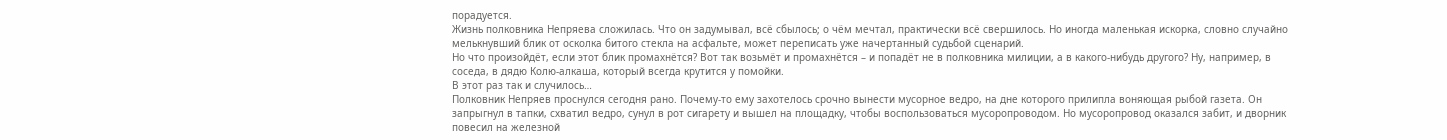порадуется.
Жизнь полковника Непряева сложилась. Что он задумывал, всё сбылось; о чём мечтал, практически всё свершилось. Но иногда маленькая искорка, словно случайно мелькнувший блик от осколка битого стекла на асфальте, может переписать уже начертанный судьбой сценарий.
Но что произойдёт, если этот блик промахнётся? Вот так возьмёт и промахнётся – и попадёт не в полковника милиции, а в какого-нибудь другого? Ну, например, в соседа, в дядю Колю-алкаша, который всегда крутится у помойки.
В этот раз так и случилось…
Полковник Непряев проснулся сегодня рано. Почему-то ему захотелось срочно вынести мусорное ведро, на дне которого прилипла воняющая рыбой газета. Он запрыгнул в тапки, схватил ведро, сунул в рот сигарету и вышел на площадку, чтобы воспользоваться мусоропроводом. Но мусоропровод оказался забит, и дворник повесил на железной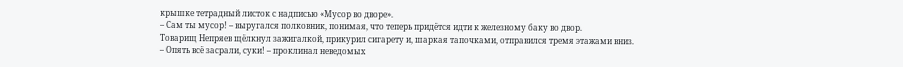крышке тетрадный листок с надписью «Мусор во дворе».
– Сам ты мусор! – выругался полковник, понимая, что теперь придётся идти к железному баку во двор.
Товарищ Непряев щёлкнул зажигалкой, прикурил сигарету и, шаркая тапочками, отправился тремя этажами вниз.
– Опять всё засрали, суки! – проклинал неведомых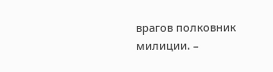врагов полковник милиции. –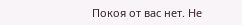Покоя от вас нет. Не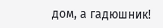дом, а гадюшник!